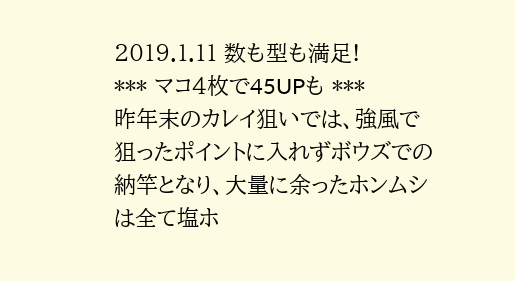2019.1.11 数も型も満足!
*** マコ4枚で45UPも ***
昨年末のカレイ狙いでは、強風で狙ったポイントに入れずボウズでの納竿となり、大量に余ったホンムシは全て塩ホ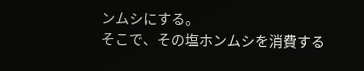ンムシにする。
そこで、その塩ホンムシを消費する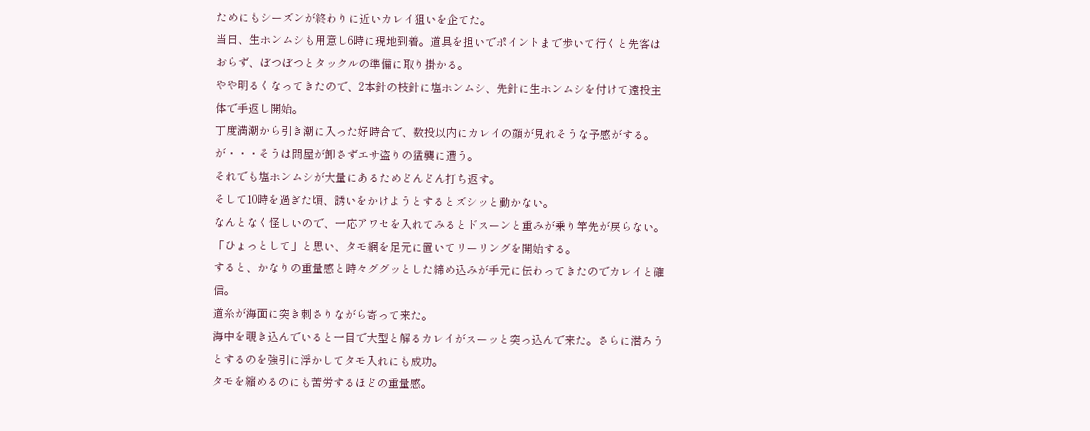ためにもシーズンが終わりに近いカレイ狙いを企てた。
当日、生ホンムシも用意し6時に現地到着。道具を担いでポイントまで歩いて行くと先客はおらず、ぼつぼつとタックルの準備に取り掛かる。
やや明るくなってきたので、2本針の枝針に塩ホンムシ、先針に生ホンムシを付けて遠投主体で手返し開始。
丁度満潮から引き潮に入った好時合で、数投以内にカレイの顔が見れそうな予感がする。
が・・・そうは問屋が卸さずエサ盗りの猛襲に遭う。
それでも塩ホンムシが大量にあるためどんどん打ち返す。
そして10時を過ぎた頃、誘いをかけようとするとズシッと動かない。
なんとなく怪しいので、一応アワセを入れてみるとドスーンと重みが乗り竿先が戻らない。
「ひょっとして」と思い、タモ網を足元に置いてリーリングを開始する。
すると、かなりの重量感と時々ググッとした締め込みが手元に伝わってきたのでカレイと確信。
道糸が海面に突き刺さりながら寄って来た。
海中を覗き込んでいると一目で大型と解るカレイがスーッと突っ込んで来た。さらに潜ろうとするのを強引に浮かしてタモ入れにも成功。
タモを縮めるのにも苦労するほどの重量感。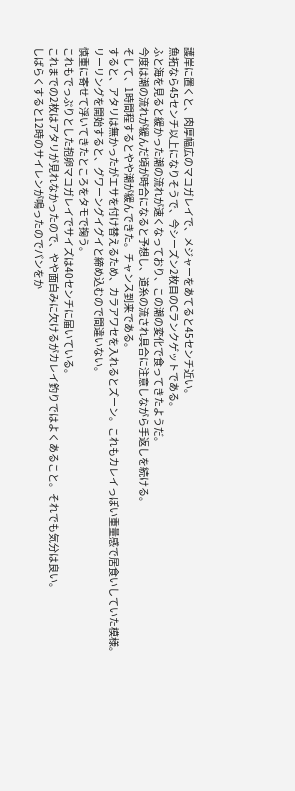護岸に置くと、肉厚幅広のマコガレイで、メジャーをあてると45センチ近い。
魚拓なら45センチ以上になりそうで、今シーズン2枚目のCランクゲットである。
ふと海を見ると緩かった潮の流れが速くなっており、この潮の変化で食ってきたようだ。
今度は潮の流れが緩んだ頃が時合になると予想し、道糸の流され具合に注意しながら手返しを続ける。
そして、1時間程するとやや潮が緩んできた。チャンス到来である。
すると、アタリは無かったがエサを付け替えるため、カラアワセを入れるとズーン。これもカレイっぽい重量感で居食いしていた模様。
リーリングを開始すると、グワーングイグイと締め込むので間違いない。
慎重に寄せて浮いてきたところをタモで掬う。
これもでっぷりとした抱卵マコガレイでサイズは40センチに届いている。
これまでの2枚はアタリが見れなかったので、やや面白みに欠けるがカレイ釣りではよくあること。それでも気分は良い。
しばらくすると12時のサイレンが鳴ったのでパンをか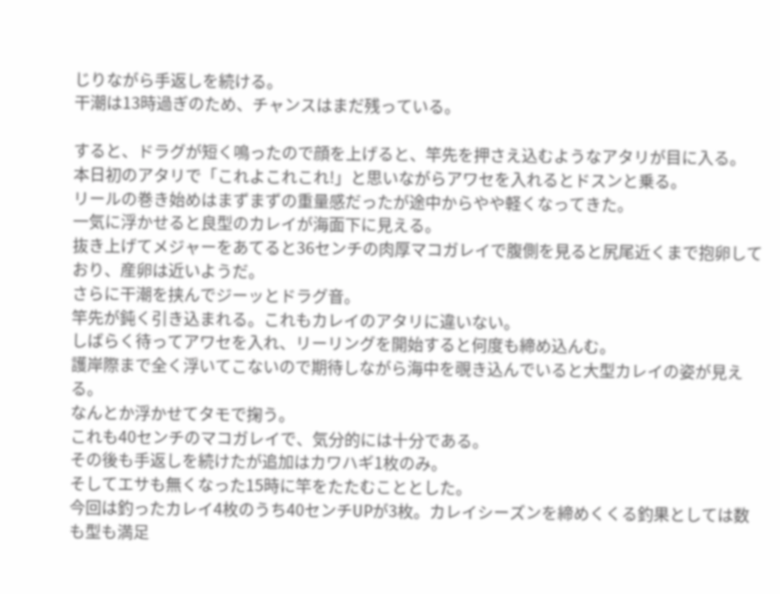じりながら手返しを続ける。
干潮は13時過ぎのため、チャンスはまだ残っている。

すると、ドラグが短く鳴ったので顔を上げると、竿先を押さえ込むようなアタリが目に入る。
本日初のアタリで「これよこれこれ!」と思いながらアワセを入れるとドスンと乗る。
リールの巻き始めはまずまずの重量感だったが途中からやや軽くなってきた。
一気に浮かせると良型のカレイが海面下に見える。
抜き上げてメジャーをあてると36センチの肉厚マコガレイで腹側を見ると尻尾近くまで抱卵しており、産卵は近いようだ。
さらに干潮を挟んでジーッとドラグ音。
竿先が鈍く引き込まれる。これもカレイのアタリに違いない。
しばらく待ってアワセを入れ、リーリングを開始すると何度も締め込んむ。
護岸際まで全く浮いてこないので期待しながら海中を覗き込んでいると大型カレイの姿が見える。
なんとか浮かせてタモで掬う。
これも40センチのマコガレイで、気分的には十分である。
その後も手返しを続けたが追加はカワハギ1枚のみ。
そしてエサも無くなった15時に竿をたたむこととした。
今回は釣ったカレイ4枚のうち40センチUPが3枚。カレイシーズンを締めくくる釣果としては数も型も満足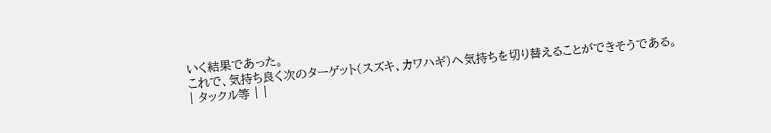いく結果であった。
これで、気持ち良く次のターゲット(スズキ、カワハギ)へ気持ちを切り替えることができそうである。
| タックル等 | |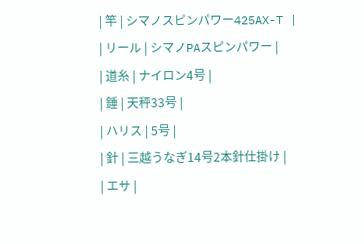| 竿 | シマノスピンパワー425AX-T |
| リール | シマノPAスピンパワー |
| 道糸 | ナイロン4号 |
| 錘 | 天秤33号 |
| ハリス | 5号 |
| 針 | 三越うなぎ14号2本針仕掛け |
| エサ |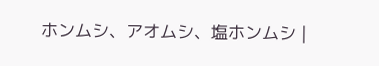ホンムシ、アオムシ、塩ホンムシ |